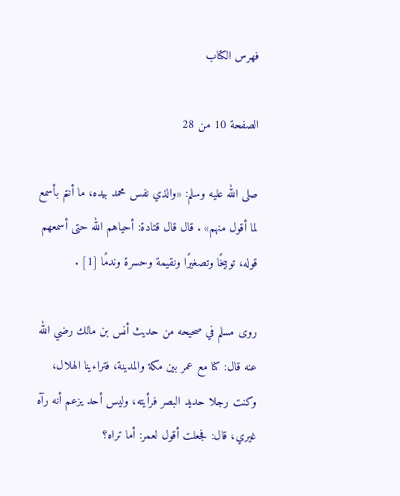فهرس الكتاب

الصفحة 10 من 28

صلى الله عليه وسلم: «والذي نفس محمد بيده، ما أنتم بأسمع لما أقول منهم» . قال قال قتادة: أحياهم الله حتى أسمعهم قوله، توبيخًا وتصغيرًا ونقيمة وحسرة وندمًا [1] .

روى مسلم في صحيحه من حديث أنس بن مالك رضي الله عنه قال: كنا مع عمر بين مكة والمدينة، فتراءينا الهلال، وكنت رجلا حديد البصر فرأيته، وليس أحد يزعم أنه رآه غيري، قال: فجعلت أقول لعمر: أما تراه؟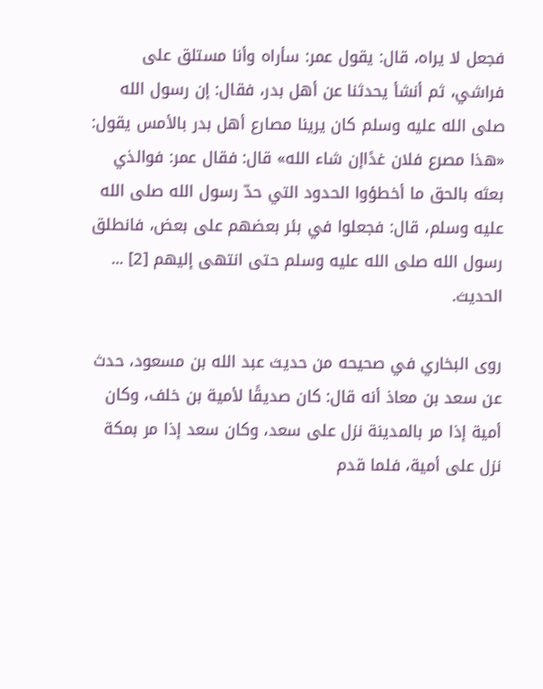فجعل لا يراه، قال: يقول عمر: سأراه وأنا مستلق على فراشي، ثم أنشأ يحدثنا عن أهل بدر، فقال: إن رسول الله صلى الله عليه وسلم كان يرينا مصارع أهل بدر بالأمس يقول: «هذا مصرع فلان غدًاإن شاء الله» قال: فقال عمر: فوالذي بعثه بالحق ما أخطؤوا الحدود التي حدّ رسول الله صلى الله عليه وسلم، قال: فجعلوا في بئر بعضهم على بعض، فانطلق رسول الله صلى الله عليه وسلم حتى انتهى إليهم [2] ... الحديث.

روى البخاري في صحيحه من حديث عبد الله بن مسعود، حدث عن سعد بن معاذ أنه قال: كان صديقًا لأمية بن خلف، وكان أمية إذا مر بالمدينة نزل على سعد، وكان سعد إذا مر بمكة نزل على أمية، فلما قدم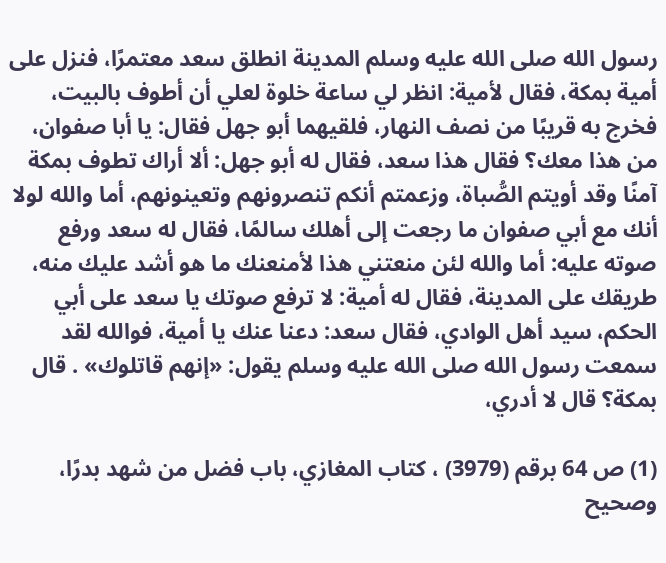رسول الله صلى الله عليه وسلم المدينة انطلق سعد معتمرًا، فنزل على أمية بمكة، فقال لأمية: انظر لي ساعة خلوة لعلي أن أطوف بالبيت، فخرج به قريبًا من نصف النهار، فلقيهما أبو جهل فقال: يا أبا صفوان، من هذا معك؟ فقال هذا سعد، فقال له أبو جهل: ألا أراك تطوف بمكة آمنًا وقد أويتم الصُّباة، وزعمتم أنكم تنصرونهم وتعينونهم، أما والله لولا أنك مع أبي صفوان ما رجعت إلى أهلك سالمًا، فقال له سعد ورفع صوته عليه: أما والله لئن منعتني هذا لأمنعنك ما هو أشد عليك منه، طريقك على المدينة، فقال له أمية: لا ترفع صوتك يا سعد على أبي الحكم، سيد أهل الوادي، فقال سعد: دعنا عنك يا أمية، فوالله لقد سمعت رسول الله صلى الله عليه وسلم يقول: «إنهم قاتلوك» . قال بمكة؟ قال لا أدري،

(1) ص 64 برقم (3979) ، كتاب المغازي، باب فضل من شهد بدرًا، وصحيح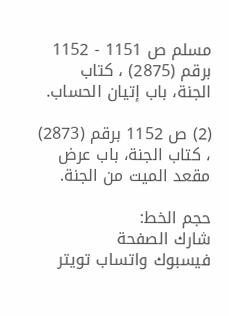مسلم ص 1151 - 1152 برقم (2875) ، كتاب الجنة، باب إتيان الحساب.

(2) ص 1152 برقم (2873) ، كتاب الجنة، باب عرض مقعد الميت من الجنة.

حجم الخط:
شارك الصفحة
فيسبوك واتساب تويتر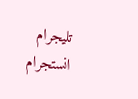تليجرام انستجرام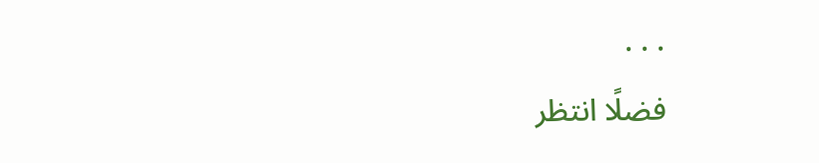. . .
فضلًا انتظر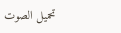تحميل الصوت